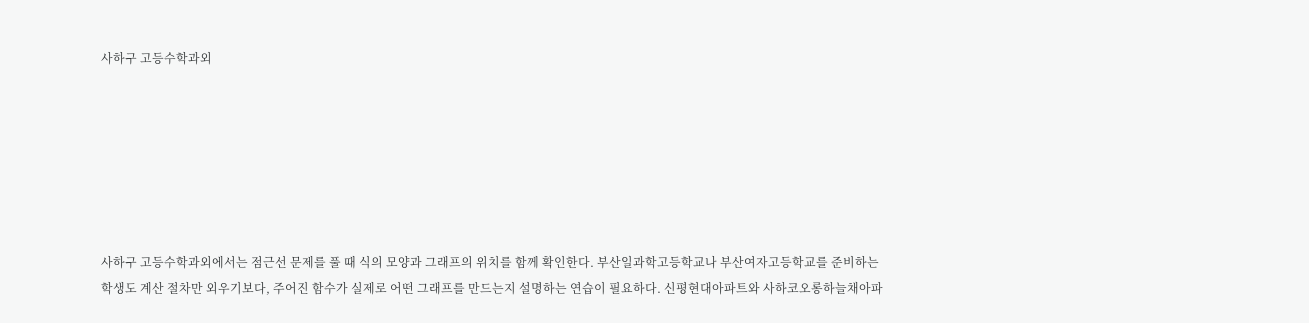사하구 고등수학과외







사하구 고등수학과외에서는 점근선 문제를 풀 때 식의 모양과 그래프의 위치를 함께 확인한다. 부산일과학고등학교나 부산여자고등학교를 준비하는 학생도 계산 절차만 외우기보다, 주어진 함수가 실제로 어떤 그래프를 만드는지 설명하는 연습이 필요하다. 신평현대아파트와 사하코오롱하늘채아파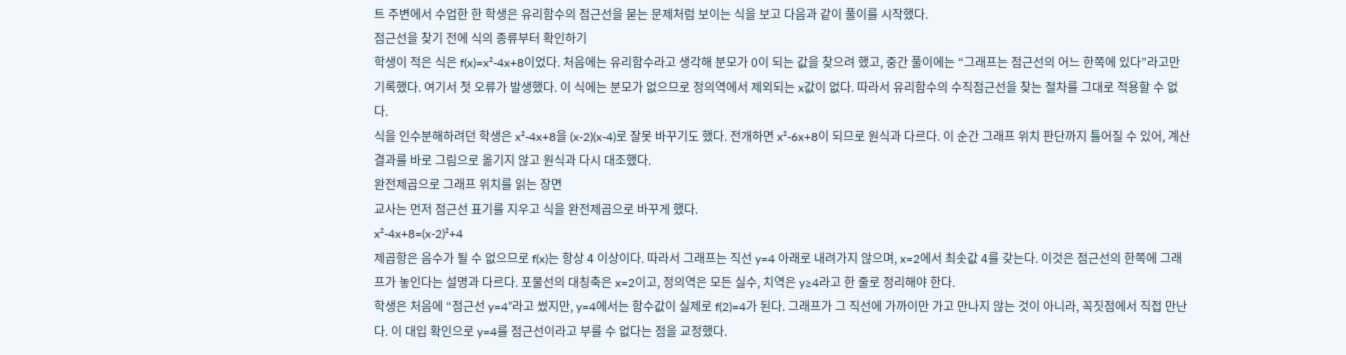트 주변에서 수업한 한 학생은 유리함수의 점근선을 묻는 문제처럼 보이는 식을 보고 다음과 같이 풀이를 시작했다.
점근선을 찾기 전에 식의 종류부터 확인하기
학생이 적은 식은 f(x)=x²-4x+8이었다. 처음에는 유리함수라고 생각해 분모가 0이 되는 값을 찾으려 했고, 중간 풀이에는 “그래프는 점근선의 어느 한쪽에 있다”라고만 기록했다. 여기서 첫 오류가 발생했다. 이 식에는 분모가 없으므로 정의역에서 제외되는 x값이 없다. 따라서 유리함수의 수직점근선을 찾는 절차를 그대로 적용할 수 없다.
식을 인수분해하려던 학생은 x²-4x+8을 (x-2)(x-4)로 잘못 바꾸기도 했다. 전개하면 x²-6x+8이 되므로 원식과 다르다. 이 순간 그래프 위치 판단까지 틀어질 수 있어, 계산 결과를 바로 그림으로 옮기지 않고 원식과 다시 대조했다.
완전제곱으로 그래프 위치를 읽는 장면
교사는 먼저 점근선 표기를 지우고 식을 완전제곱으로 바꾸게 했다.
x²-4x+8=(x-2)²+4
제곱항은 음수가 될 수 없으므로 f(x)는 항상 4 이상이다. 따라서 그래프는 직선 y=4 아래로 내려가지 않으며, x=2에서 최솟값 4를 갖는다. 이것은 점근선의 한쪽에 그래프가 놓인다는 설명과 다르다. 포물선의 대칭축은 x=2이고, 정의역은 모든 실수, 치역은 y≥4라고 한 줄로 정리해야 한다.
학생은 처음에 “점근선 y=4”라고 썼지만, y=4에서는 함수값이 실제로 f(2)=4가 된다. 그래프가 그 직선에 가까이만 가고 만나지 않는 것이 아니라, 꼭짓점에서 직접 만난다. 이 대입 확인으로 y=4를 점근선이라고 부를 수 없다는 점을 교정했다.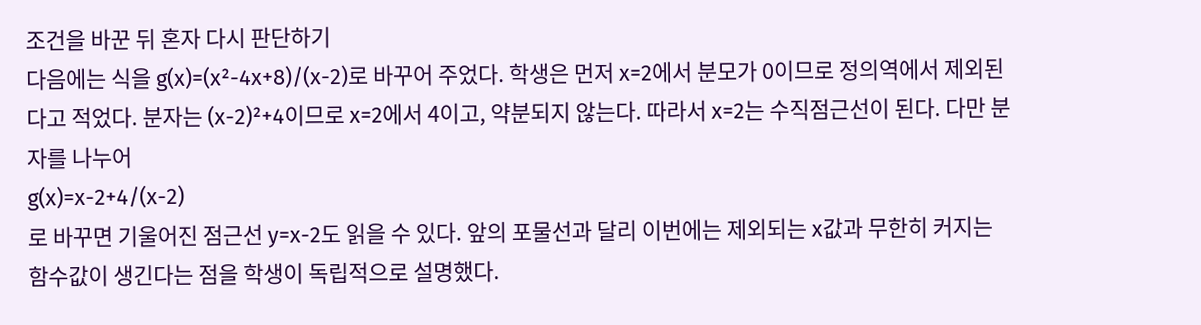조건을 바꾼 뒤 혼자 다시 판단하기
다음에는 식을 g(x)=(x²-4x+8)/(x-2)로 바꾸어 주었다. 학생은 먼저 x=2에서 분모가 0이므로 정의역에서 제외된다고 적었다. 분자는 (x-2)²+4이므로 x=2에서 4이고, 약분되지 않는다. 따라서 x=2는 수직점근선이 된다. 다만 분자를 나누어
g(x)=x-2+4/(x-2)
로 바꾸면 기울어진 점근선 y=x-2도 읽을 수 있다. 앞의 포물선과 달리 이번에는 제외되는 x값과 무한히 커지는 함수값이 생긴다는 점을 학생이 독립적으로 설명했다.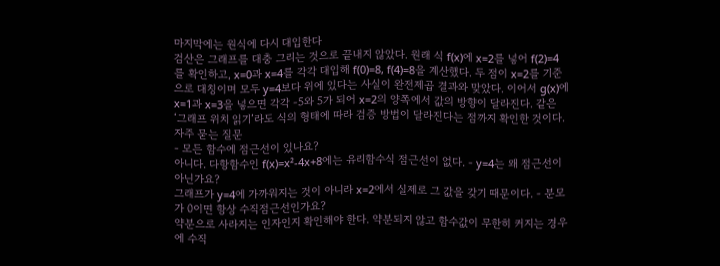마지막에는 원식에 다시 대입한다
검산은 그래프를 대충 그리는 것으로 끝내지 않았다. 원래 식 f(x)에 x=2를 넣어 f(2)=4를 확인하고, x=0과 x=4를 각각 대입해 f(0)=8, f(4)=8을 계산했다. 두 점이 x=2를 기준으로 대칭이며 모두 y=4보다 위에 있다는 사실이 완전제곱 결과와 맞았다. 이어서 g(x)에 x=1과 x=3을 넣으면 각각 -5와 5가 되어 x=2의 양쪽에서 값의 방향이 달라진다. 같은 ‘그래프 위치 읽기’라도 식의 형태에 따라 검증 방법이 달라진다는 점까지 확인한 것이다.
자주 묻는 질문
- 모든 함수에 점근선이 있나요?
아니다. 다항함수인 f(x)=x²-4x+8에는 유리함수식 점근선이 없다. - y=4는 왜 점근선이 아닌가요?
그래프가 y=4에 가까워지는 것이 아니라 x=2에서 실제로 그 값을 갖기 때문이다. - 분모가 0이면 항상 수직점근선인가요?
약분으로 사라지는 인자인지 확인해야 한다. 약분되지 않고 함수값이 무한히 커지는 경우에 수직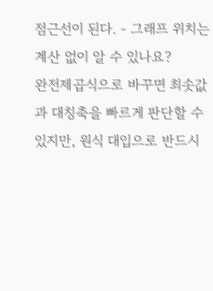점근선이 된다. - 그래프 위치는 계산 없이 알 수 있나요?
완전제곱식으로 바꾸면 최솟값과 대칭축을 빠르게 판단할 수 있지만, 원식 대입으로 반드시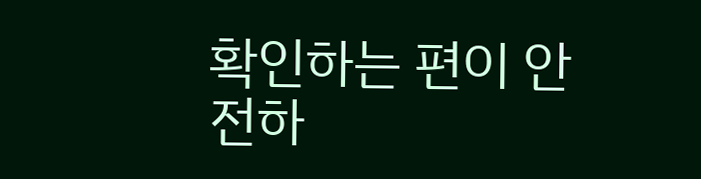확인하는 편이 안전하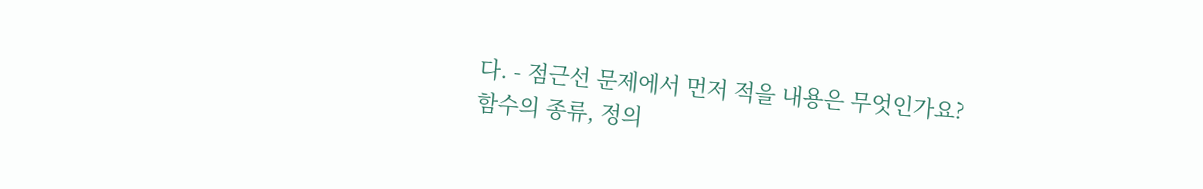다. - 점근선 문제에서 먼저 적을 내용은 무엇인가요?
함수의 종류, 정의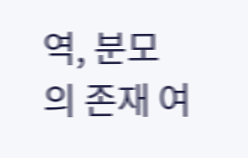역, 분모의 존재 여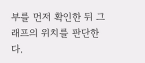부를 먼저 확인한 뒤 그래프의 위치를 판단한다.